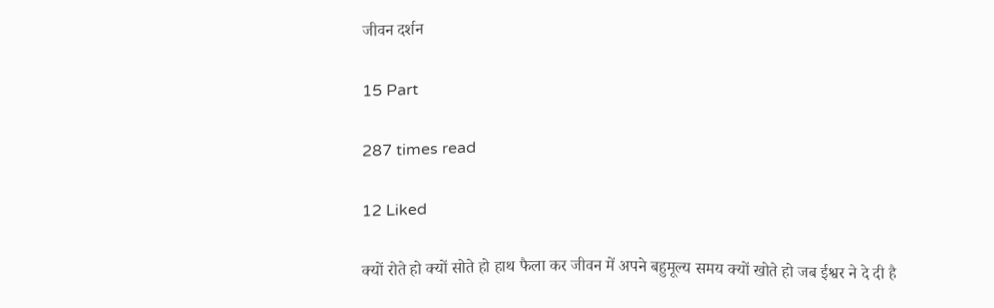जीवन दर्शन

15 Part

287 times read

12 Liked

क्यों रोते हो क्यों सोते हो हाथ फैला कर जीवन में अपने बहुमूल्य समय क्यों खोते हो जब ईश्वर ने दे दी है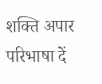शक्ति अपार परिभाषा दें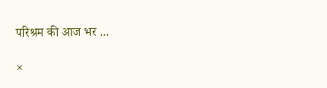परिश्रम की आज भर ...

×